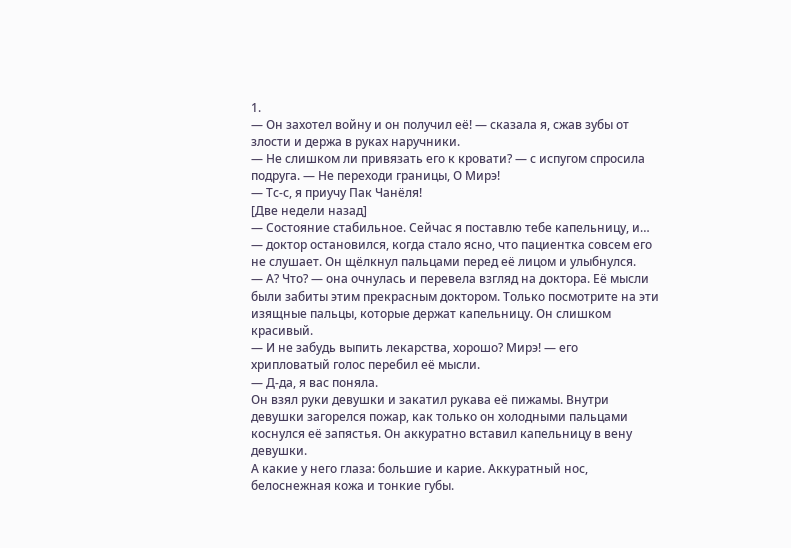1.
— Он захотел войну и он получил её! — сказала я, сжав зубы от злости и держа в руках наручники.
— Не слишком ли привязать его к кровати? — с испугом спросила подруга. — Не переходи границы, О Мирэ!
— Тс-с, я приучу Пак Чанёля!
[Две недели назад]
— Состояние стабильное. Сейчас я поставлю тебе капельницу, и… — доктор остановился, когда стало ясно, что пациентка совсем его не слушает. Он щёлкнул пальцами перед её лицом и улыбнулся.
— А? Что? — она очнулась и перевела взгляд на доктора. Её мысли были забиты этим прекрасным доктором. Только посмотрите на эти изящные пальцы, которые держат капельницу. Он слишком красивый.
— И не забудь выпить лекарства, хорошо? Мирэ! — его хрипловатый голос перебил её мысли.
— Д-да, я вас поняла.
Он взял руки девушки и закатил рукава её пижамы. Внутри девушки загорелся пожар, как только он холодными пальцами коснулся её запястья. Он аккуратно вставил капельницу в вену девушки.
А какие у него глаза: большие и карие. Аккуратный нос, белоснежная кожа и тонкие губы.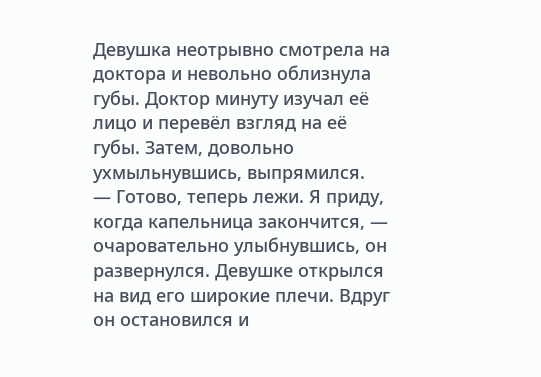Девушка неотрывно смотрела на доктора и невольно облизнула губы. Доктор минуту изучал её лицо и перевёл взгляд на её губы. Затем, довольно ухмыльнувшись, выпрямился.
— Готово, теперь лежи. Я приду, когда капельница закончится, — очаровательно улыбнувшись, он развернулся. Девушке открылся на вид его широкие плечи. Вдруг он остановился и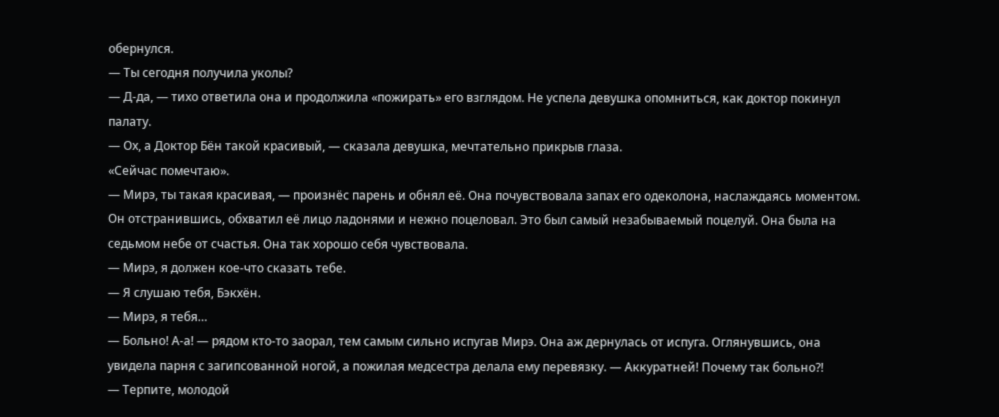обернулся.
— Ты сегодня получила уколы?
— Д-да, — тихо ответила она и продолжила «пожирать» его взглядом. Не успела девушка опомниться, как доктор покинул палату.
— Ох, а Доктор Бён такой красивый, — сказала девушка, мечтательно прикрыв глаза.
«Сейчас помечтаю».
— Мирэ, ты такая красивая, — произнёс парень и обнял её. Она почувствовала запах его одеколона, наслаждаясь моментом. Он отстранившись, обхватил её лицо ладонями и нежно поцеловал. Это был самый незабываемый поцелуй. Она была на седьмом небе от счастья. Она так хорошо себя чувствовала.
— Мирэ, я должен кое-что сказать тебе.
— Я слушаю тебя, Бэкхён.
— Мирэ, я тебя…
— Больно! А-а! — рядом кто-то заорал, тем самым сильно испугав Мирэ. Она аж дернулась от испуга. Оглянувшись, она увидела парня с загипсованной ногой, а пожилая медсестра делала ему перевязку. — Аккуратней! Почему так больно?!
— Терпите, молодой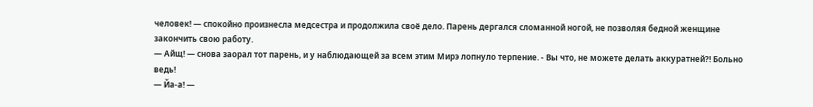человек! — спокойно произнесла медсестра и продолжила своё дело. Парень дергался сломанной ногой, не позволяя бедной женщине закончить свою работу.
— Айщ! — снова заорал тот парень, и у наблюдающей за всем этим Мирэ лопнуло терпение. - Вы что, не можете делать аккуратней?! Больно ведь!
— Йа-а! —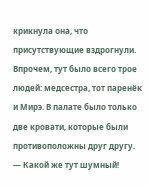крикнула она, что присутствующие вздрогнули. Впрочем, тут было всего трое людей: медсестра, тот паренёк и Мирэ. В палате было только две кровати, которые были противоположны друг другу.
— Какой же тут шумный!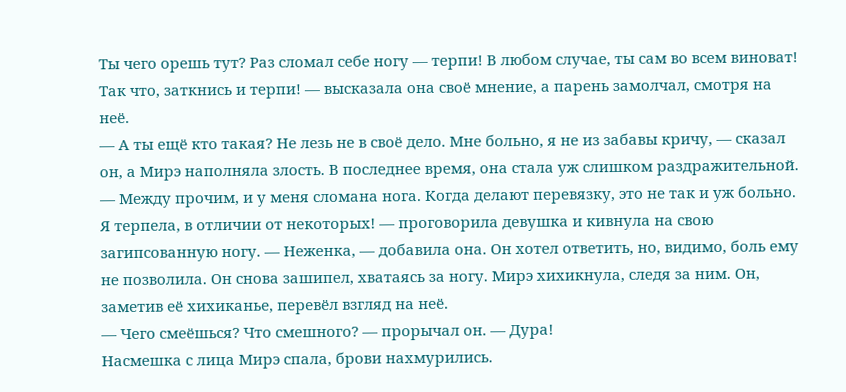Ты чего орешь тут? Раз сломал себе ногу — терпи! В любом случае, ты сам во всем виноват! Так что, заткнись и терпи! — высказала она своё мнение, а парень замолчал, смотря на неё.
— А ты ещё кто такая? Не лезь не в своё дело. Мне больно, я не из забавы кричу, — сказал он, а Мирэ наполняла злость. В последнее время, она стала уж слишком раздражительной.
— Между прочим, и у меня сломана нога. Когда делают перевязку, это не так и уж больно. Я терпела, в отличии от некоторых! — проговорила девушка и кивнула на свою загипсованную ногу. — Неженка, — добавила она. Он хотел ответить, но, видимо, боль ему не позволила. Он снова зашипел, хватаясь за ногу. Мирэ хихикнула, следя за ним. Он, заметив её хихиканье, перевёл взгляд на неё.
— Чего смеёшься? Что смешного? — прорычал он. — Дура!
Насмешка с лица Мирэ спала, брови нахмурились.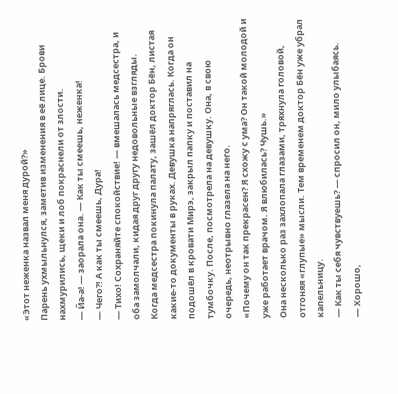«Этот неженка назвал меня дурой?»
Парень ухмыльнулся, заметив изменения в её лице. Брови нахмурились, щеки и лоб покраснели от злости.
— Йа-а! — заорала она. — Как ты смеешь, неженка!
— Чего?! А как ты смеешь, Дура!
— Тихо! Сохраняйте спокойствие! — вмешалась медсестра, и оба замолчали, кидая друг другу недовольные взгляды.
Когда медсестра покинула палату, зашёл доктор Бён, листая какие-то документы в руках. Девушка напряглась. Когда он подошёл в кровати Мирэ, закрыл папку и поставил на тумбочку. После, посмотрела на девушку. Она, в свою очередь, неотрывно глазела на него.
«Почему он так прекрасен? Я схожу с ума? Он такой молодой и уже работает врачом. Я влюбилась? Чушь.»
Она несколько раз захлопала глазами, тряхнула головой, отгоняя «глупые» мысли. Тем временем доктор Бён уже убрал капельницу.
— Как ты себя чувствуешь? — спросил он, мило улыбаясь.
— Хорошо,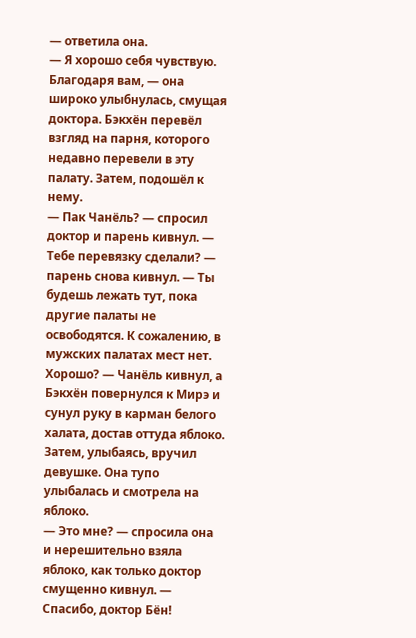— ответила она.
— Я хорошо себя чувствую. Благодаря вам, — она широко улыбнулась, смущая доктора. Бэкхён перевёл взгляд на парня, которого недавно перевели в эту палату. Затем, подошёл к нему.
— Пак Чанёль? — спросил доктор и парень кивнул. — Тебе перевязку сделали? — парень снова кивнул. — Ты будешь лежать тут, пока другие палаты не освободятся. К сожалению, в мужских палатах мест нет. Хорошо? — Чанёль кивнул, а Бэкхён повернулся к Мирэ и сунул руку в карман белого халата, достав оттуда яблоко. Затем, улыбаясь, вручил девушке. Она тупо улыбалась и смотрела на яблоко.
— Это мне? — спросила она и нерешительно взяла яблоко, как только доктор смущенно кивнул. — Спасибо, доктор Бён!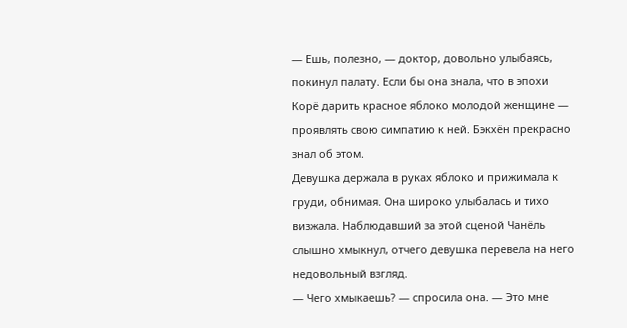— Ешь, полезно, — доктор, довольно улыбаясь, покинул палату. Если бы она знала, что в эпохи Корё дарить красное яблоко молодой женщине — проявлять свою симпатию к ней. Бэкхён прекрасно знал об этом.
Девушка держала в руках яблоко и прижимала к груди, обнимая. Она широко улыбалась и тихо визжала. Наблюдавший за этой сценой Чанёль слышно хмыкнул, отчего девушка перевела на него недовольный взгляд.
— Чего хмыкаешь? — спросила она. — Это мне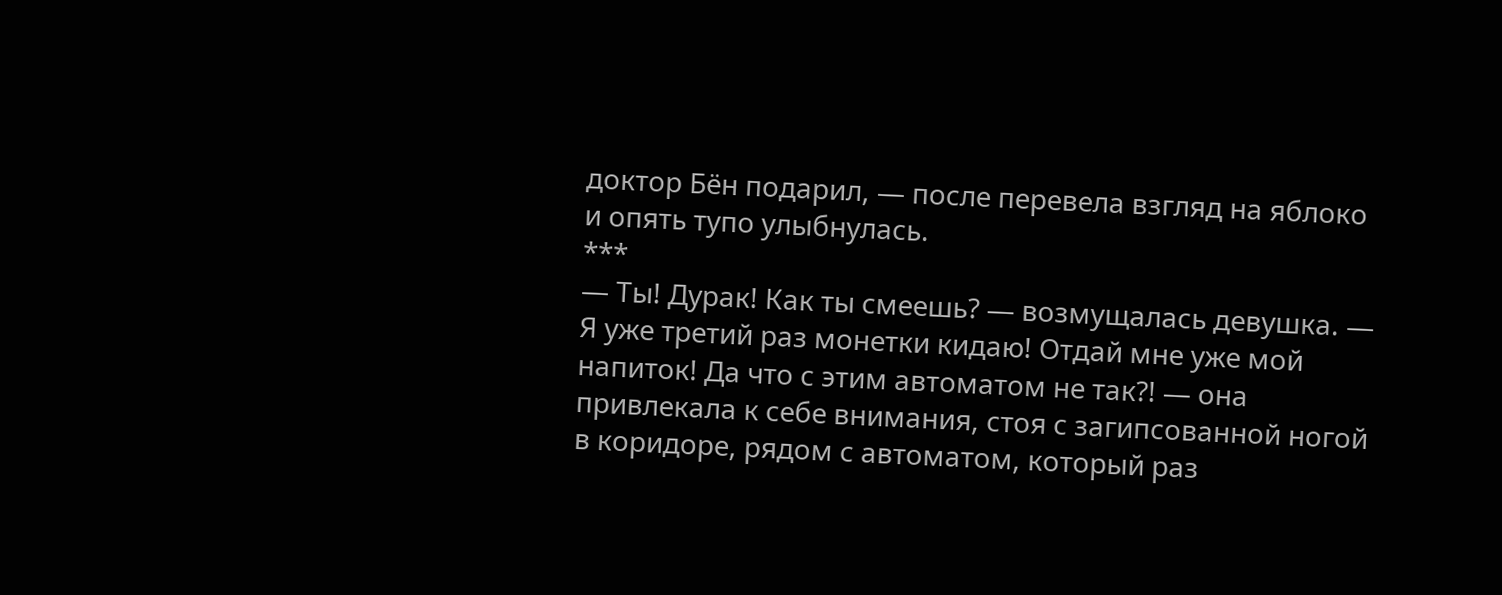доктор Бён подарил, — после перевела взгляд на яблоко и опять тупо улыбнулась.
***
— Ты! Дурак! Как ты смеешь? — возмущалась девушка. — Я уже третий раз монетки кидаю! Отдай мне уже мой напиток! Да что с этим автоматом не так?! — она привлекала к себе внимания, стоя с загипсованной ногой в коридоре, рядом с автоматом, который раз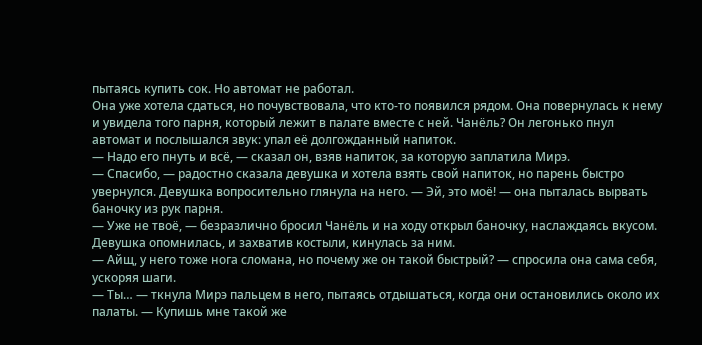пытаясь купить сок. Но автомат не работал.
Она уже хотела сдаться, но почувствовала, что кто-то появился рядом. Она повернулась к нему и увидела того парня, который лежит в палате вместе с ней. Чанёль? Он легонько пнул автомат и послышался звук: упал её долгожданный напиток.
— Надо его пнуть и всё, — сказал он, взяв напиток, за которую заплатила Мирэ.
— Спасибо, — радостно сказала девушка и хотела взять свой напиток, но парень быстро увернулся. Девушка вопросительно глянула на него. — Эй, это моё! — она пыталась вырвать баночку из рук парня.
— Уже не твоё, — безразлично бросил Чанёль и на ходу открыл баночку, наслаждаясь вкусом. Девушка опомнилась, и захватив костыли, кинулась за ним.
— Айщ, у него тоже нога сломана, но почему же он такой быстрый? — спросила она сама себя, ускоряя шаги.
— Ты… — ткнула Мирэ пальцем в него, пытаясь отдышаться, когда они остановились около их палаты. — Купишь мне такой же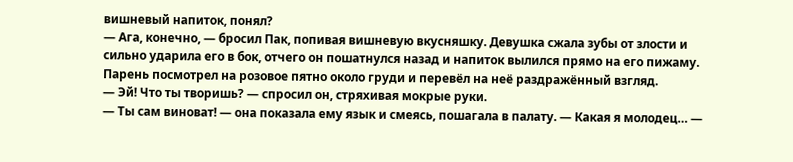вишневый напиток, понял?
— Ага, конечно, — бросил Пак, попивая вишневую вкусняшку. Девушка сжала зубы от злости и сильно ударила его в бок, отчего он пошатнулся назад и напиток вылился прямо на его пижаму. Парень посмотрел на розовое пятно около груди и перевёл на неё раздражённый взгляд.
— Эй! Что ты творишь? — спросил он, стряхивая мокрые руки.
— Ты сам виноват! — она показала ему язык и смеясь, пошагала в палату. — Какая я молодец… —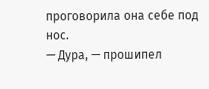проговорила она себе под нос.
— Дура, — прошипел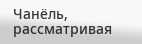Чанёль, рассматривая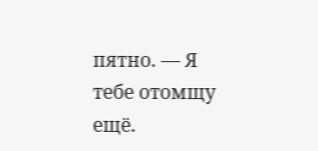пятно. — Я тебе отомщу ещё.